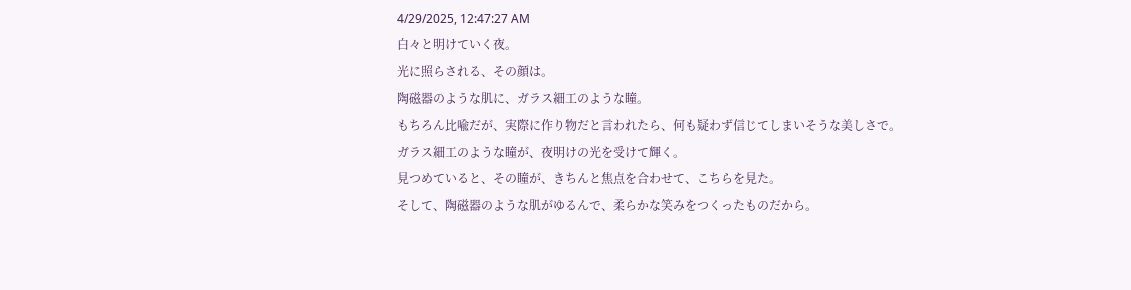4/29/2025, 12:47:27 AM
白々と明けていく夜。
光に照らされる、その顔は。
陶磁器のような肌に、ガラス細工のような瞳。
もちろん比喩だが、実際に作り物だと言われたら、何も疑わず信じてしまいそうな美しさで。
ガラス細工のような瞳が、夜明けの光を受けて輝く。
見つめていると、その瞳が、きちんと焦点を合わせて、こちらを見た。
そして、陶磁器のような肌がゆるんで、柔らかな笑みをつくったものだから。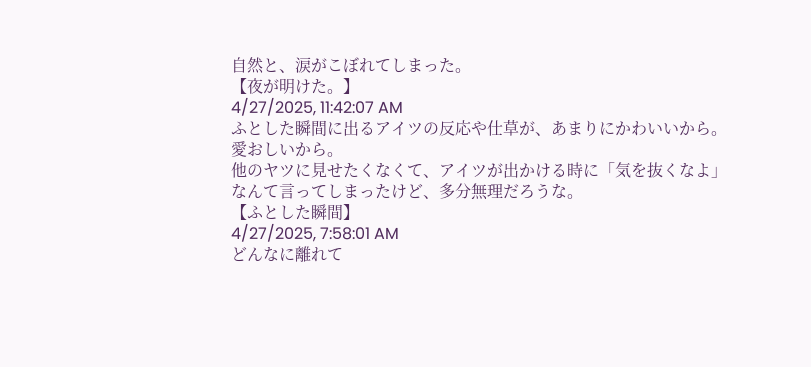自然と、涙がこぼれてしまった。
【夜が明けた。】
4/27/2025, 11:42:07 AM
ふとした瞬間に出るアイツの反応や仕草が、あまりにかわいいから。
愛おしいから。
他のヤツに見せたくなくて、アイツが出かける時に「気を抜くなよ」なんて言ってしまったけど、多分無理だろうな。
【ふとした瞬間】
4/27/2025, 7:58:01 AM
どんなに離れて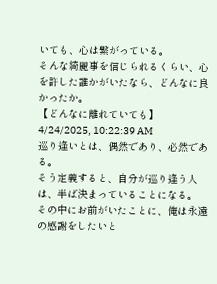いても、心は繋がっている。
そんな綺麗事を信じられるくらい、心を許した誰かがいたなら、どんなに良かったか。
【どんなに離れていても】
4/24/2025, 10:22:39 AM
巡り逢いとは、偶然であり、必然である。
そう定義すると、自分が巡り逢う人は、半ば決まっていることになる。
その中にお前がいたことに、俺は永遠の感謝をしたいと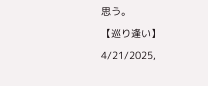思う。
【巡り逢い】
4/21/2025,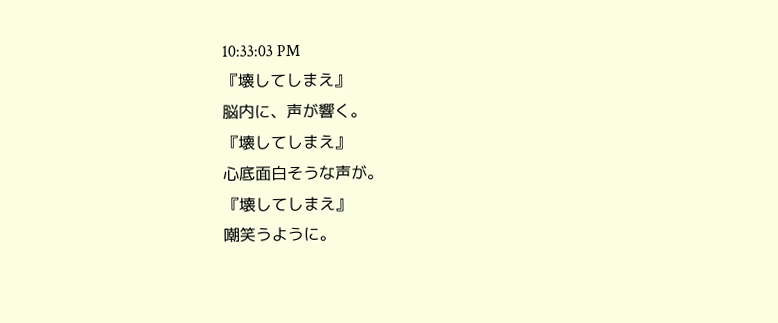10:33:03 PM
『壊してしまえ』
脳内に、声が響く。
『壊してしまえ』
心底面白そうな声が。
『壊してしまえ』
嘲笑うように。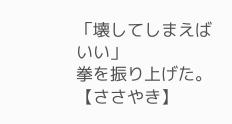「壊してしまえばいい」
拳を振り上げた。
【ささやき】